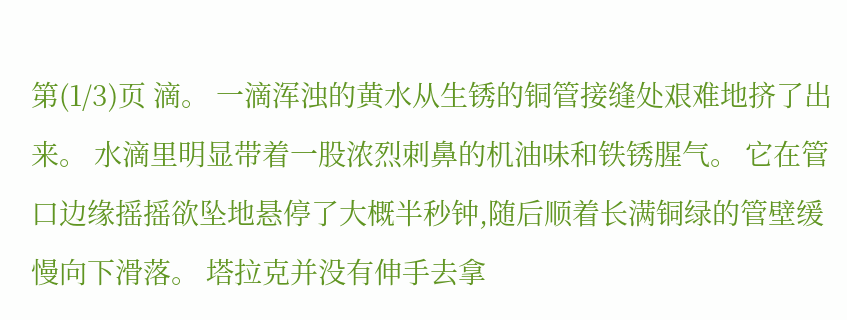第(1/3)页 滴。 一滴浑浊的黄水从生锈的铜管接缝处艰难地挤了出来。 水滴里明显带着一股浓烈刺鼻的机油味和铁锈腥气。 它在管口边缘摇摇欲坠地悬停了大概半秒钟,随后顺着长满铜绿的管壁缓慢向下滑落。 塔拉克并没有伸手去拿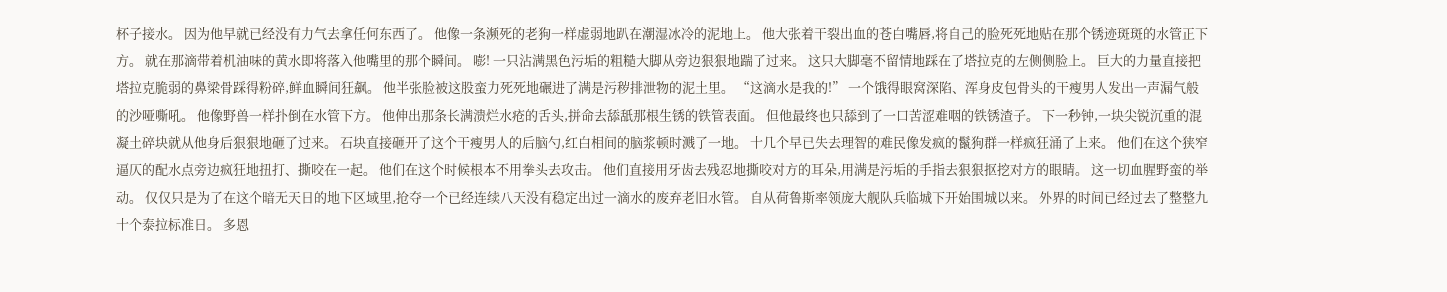杯子接水。 因为他早就已经没有力气去拿任何东西了。 他像一条濒死的老狗一样虚弱地趴在潮湿冰冷的泥地上。 他大张着干裂出血的苍白嘴唇,将自己的脸死死地贴在那个锈迹斑斑的水管正下方。 就在那滴带着机油味的黄水即将落入他嘴里的那个瞬间。 嘭! 一只沾满黑色污垢的粗糙大脚从旁边狠狠地踹了过来。 这只大脚毫不留情地踩在了塔拉克的左侧侧脸上。 巨大的力量直接把塔拉克脆弱的鼻梁骨踩得粉碎,鲜血瞬间狂飙。 他半张脸被这股蛮力死死地碾进了满是污秽排泄物的泥土里。 “这滴水是我的!” 一个饿得眼窝深陷、浑身皮包骨头的干瘦男人发出一声漏气般的沙哑嘶吼。 他像野兽一样扑倒在水管下方。 他伸出那条长满溃烂水疮的舌头,拼命去舔舐那根生锈的铁管表面。 但他最终也只舔到了一口苦涩难咽的铁锈渣子。 下一秒钟,一块尖锐沉重的混凝土碎块就从他身后狠狠地砸了过来。 石块直接砸开了这个干瘦男人的后脑勺,红白相间的脑浆顿时溅了一地。 十几个早已失去理智的难民像发疯的鬣狗群一样疯狂涌了上来。 他们在这个狭窄逼仄的配水点旁边疯狂地扭打、撕咬在一起。 他们在这个时候根本不用拳头去攻击。 他们直接用牙齿去残忍地撕咬对方的耳朵,用满是污垢的手指去狠狠抠挖对方的眼睛。 这一切血腥野蛮的举动。 仅仅只是为了在这个暗无天日的地下区域里,抢夺一个已经连续八天没有稳定出过一滴水的废弃老旧水管。 自从荷鲁斯率领庞大舰队兵临城下开始围城以来。 外界的时间已经过去了整整九十个泰拉标准日。 多恩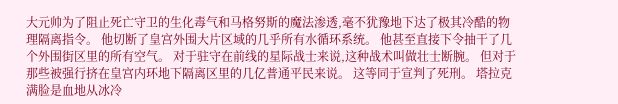大元帅为了阻止死亡守卫的生化毒气和马格努斯的魔法渗透,毫不犹豫地下达了极其冷酷的物理隔离指令。 他切断了皇宫外围大片区域的几乎所有水循环系统。 他甚至直接下令抽干了几个外围街区里的所有空气。 对于驻守在前线的星际战士来说,这种战术叫做壮士断腕。 但对于那些被强行挤在皇宫内环地下隔离区里的几亿普通平民来说。 这等同于宣判了死刑。 塔拉克满脸是血地从冰冷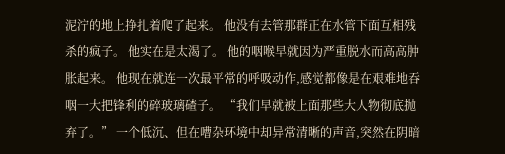泥泞的地上挣扎着爬了起来。 他没有去管那群正在水管下面互相残杀的疯子。 他实在是太渴了。 他的咽喉早就因为严重脱水而高高肿胀起来。 他现在就连一次最平常的呼吸动作,感觉都像是在艰难地吞咽一大把锋利的碎玻璃碴子。 “我们早就被上面那些大人物彻底抛弃了。” 一个低沉、但在嘈杂环境中却异常清晰的声音,突然在阴暗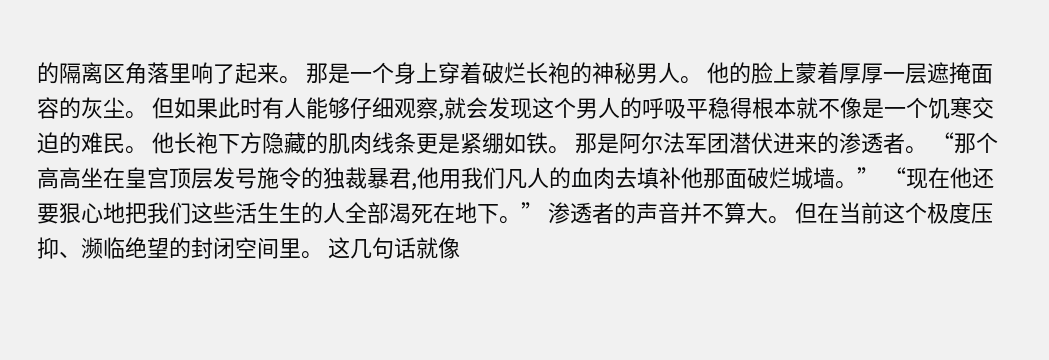的隔离区角落里响了起来。 那是一个身上穿着破烂长袍的神秘男人。 他的脸上蒙着厚厚一层遮掩面容的灰尘。 但如果此时有人能够仔细观察,就会发现这个男人的呼吸平稳得根本就不像是一个饥寒交迫的难民。 他长袍下方隐藏的肌肉线条更是紧绷如铁。 那是阿尔法军团潜伏进来的渗透者。 “那个高高坐在皇宫顶层发号施令的独裁暴君,他用我们凡人的血肉去填补他那面破烂城墙。” “现在他还要狠心地把我们这些活生生的人全部渴死在地下。” 渗透者的声音并不算大。 但在当前这个极度压抑、濒临绝望的封闭空间里。 这几句话就像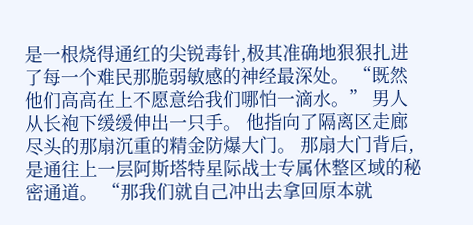是一根烧得通红的尖锐毒针,极其准确地狠狠扎进了每一个难民那脆弱敏感的神经最深处。 “既然他们高高在上不愿意给我们哪怕一滴水。” 男人从长袍下缓缓伸出一只手。 他指向了隔离区走廊尽头的那扇沉重的精金防爆大门。 那扇大门背后,是通往上一层阿斯塔特星际战士专属休整区域的秘密通道。 “那我们就自己冲出去拿回原本就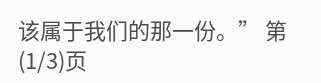该属于我们的那一份。” 第(1/3)页